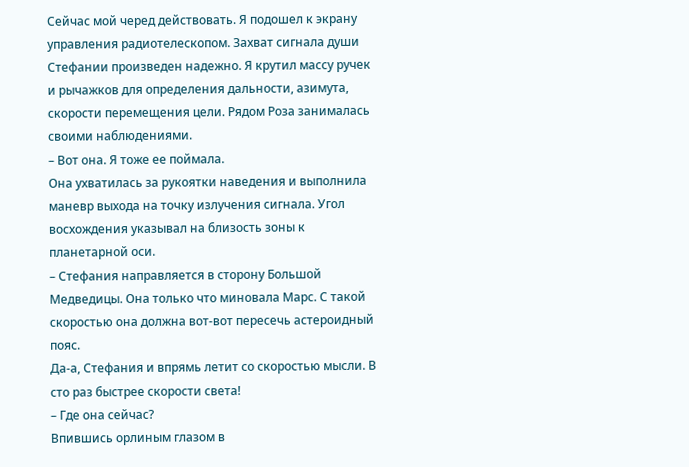Сейчас мой черед действовать. Я подошел к экрану управления радиотелескопом. Захват сигнала души Стефании произведен надежно. Я крутил массу ручек и рычажков для определения дальности, азимута, скорости перемещения цели. Рядом Роза занималась своими наблюдениями.
– Вот она. Я тоже ее поймала.
Она ухватилась за рукоятки наведения и выполнила маневр выхода на точку излучения сигнала. Угол восхождения указывал на близость зоны к планетарной оси.
– Стефания направляется в сторону Большой Медведицы. Она только что миновала Марс. С такой скоростью она должна вот-вот пересечь астероидный пояс.
Да-а, Стефания и впрямь летит со скоростью мысли. В сто раз быстрее скорости света!
– Где она сейчас?
Впившись орлиным глазом в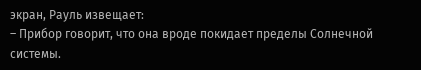экран, Рауль извещает:
– Прибор говорит, что она вроде покидает пределы Солнечной системы.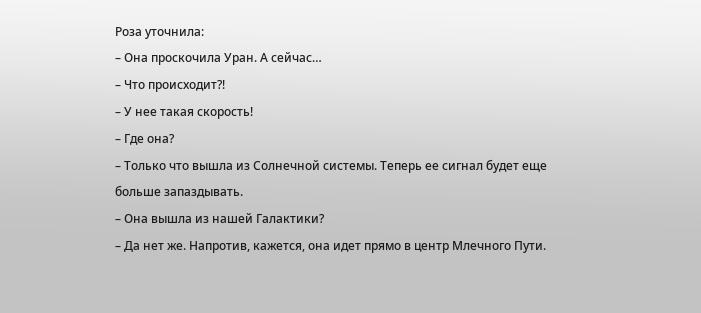Роза уточнила:
– Она проскочила Уран. А сейчас…
– Что происходит?!
– У нее такая скорость!
– Где она?
– Только что вышла из Солнечной системы. Теперь ее сигнал будет еще больше запаздывать.
– Она вышла из нашей Галактики?
– Да нет же. Напротив, кажется, она идет прямо в центр Млечного Пути.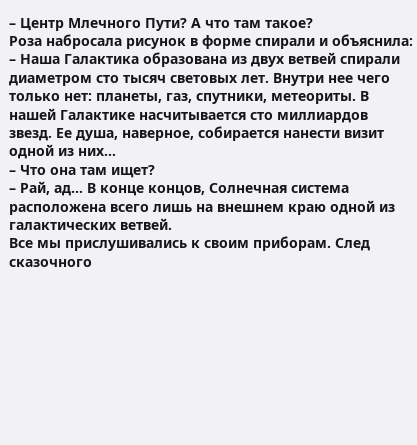– Центр Млечного Пути? А что там такое?
Роза набросала рисунок в форме спирали и объяснила:
– Наша Галактика образована из двух ветвей спирали диаметром сто тысяч световых лет. Внутри нее чего только нет: планеты, газ, спутники, метеориты. В нашей Галактике насчитывается сто миллиардов звезд. Ее душа, наверное, собирается нанести визит одной из них…
– Что она там ищет?
– Рай, ад… В конце концов, Солнечная система расположена всего лишь на внешнем краю одной из галактических ветвей.
Все мы прислушивались к своим приборам. След сказочного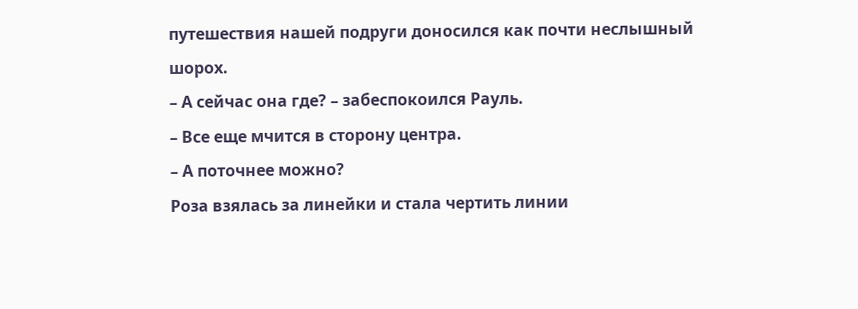путешествия нашей подруги доносился как почти неслышный шорох.
– А сейчас она где? – забеспокоился Рауль.
– Все еще мчится в сторону центра.
– А поточнее можно?
Роза взялась за линейки и стала чертить линии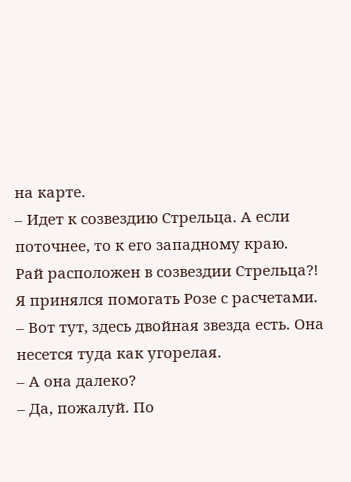на карте.
– Идет к созвездию Стрельца. А если поточнее, то к его западному краю.
Рай расположен в созвездии Стрельца?!
Я принялся помогать Розе с расчетами.
– Вот тут, здесь двойная звезда есть. Она несется туда как угорелая.
– А она далеко?
– Да, пожалуй. По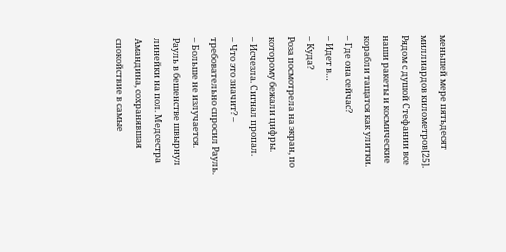меньшей мере пятьдесят миллиардов километров[25]. Рядом с душой Стефании все наши ракеты и космические корабли тащатся как улитки.
– Где она сейчас?
– Идет в…
– Куда?
Роза посмотрела на экран, по которому бежали цифры.
– Исчезла. Сигнал пропал.
– Что это значит? – требовательно спросил Рауль.
– Больше не излучается.
Рауль в бешенстве швырнул линейки на пол. Медсестра Амандина, сохранявшая спокойствие в самые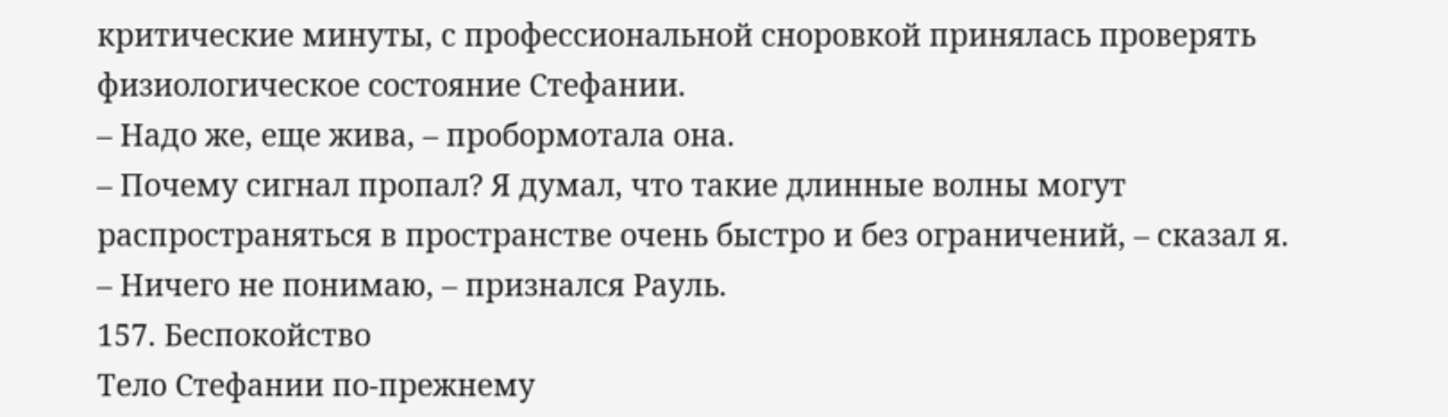критические минуты, с профессиональной сноровкой принялась проверять физиологическое состояние Стефании.
– Надо же, еще жива, – пробормотала она.
– Почему сигнал пропал? Я думал, что такие длинные волны могут распространяться в пространстве очень быстро и без ограничений, – сказал я.
– Ничего не понимаю, – признался Рауль.
157. Беспокойство
Тело Стефании по-прежнему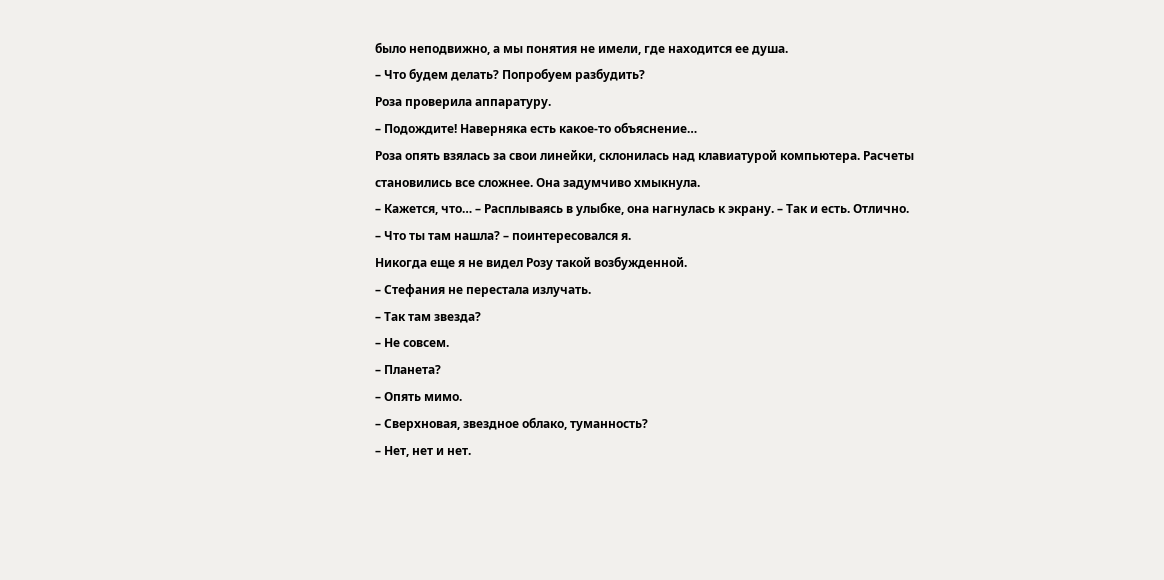было неподвижно, а мы понятия не имели, где находится ее душа.
– Что будем делать? Попробуем разбудить?
Роза проверила аппаратуру.
– Подождите! Наверняка есть какое-то объяснение…
Роза опять взялась за свои линейки, склонилась над клавиатурой компьютера. Расчеты становились все сложнее. Она задумчиво хмыкнула.
– Кажется, что… – Расплываясь в улыбке, она нагнулась к экрану. – Так и есть. Отлично.
– Что ты там нашла? – поинтересовался я.
Никогда еще я не видел Розу такой возбужденной.
– Стефания не перестала излучать.
– Так там звезда?
– Не совсем.
– Планета?
– Опять мимо.
– Сверхновая, звездное облако, туманность?
– Нет, нет и нет.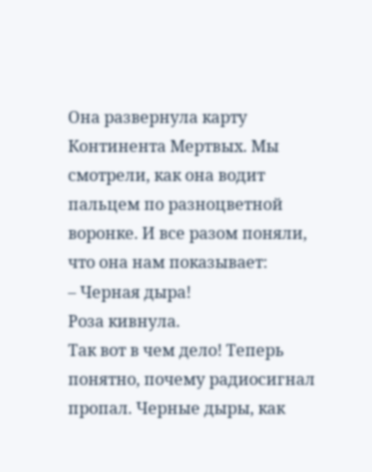Она развернула карту Континента Мертвых. Мы смотрели, как она водит пальцем по разноцветной воронке. И все разом поняли, что она нам показывает:
– Черная дыра!
Роза кивнула.
Так вот в чем дело! Теперь понятно, почему радиосигнал пропал. Черные дыры, как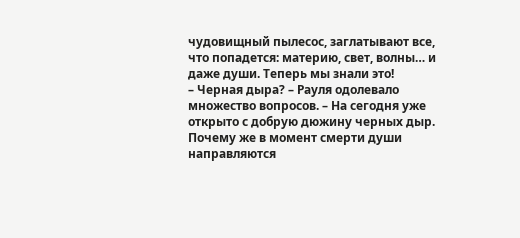чудовищный пылесос, заглатывают все, что попадется: материю, свет, волны… и даже души. Теперь мы знали это!
– Черная дыра? – Рауля одолевало множество вопросов. – На сегодня уже открыто с добрую дюжину черных дыр. Почему же в момент смерти души направляются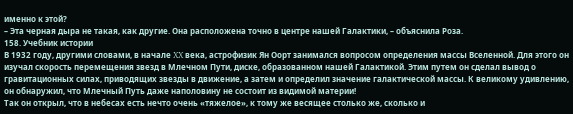именно к этой?
– Эта черная дыра не такая, как другие. Она расположена точно в центре нашей Галактики, – объяснила Роза.
158. Учебник истории
В 1932 году, другими словами, в начале XX века, астрофизик Ян Оорт занимался вопросом определения массы Вселенной. Для этого он изучал скорость перемещения звезд в Млечном Пути, диске, образованном нашей Галактикой. Этим путем он сделал вывод о гравитационных силах, приводящих звезды в движение, а затем и определил значение галактической массы. К великому удивлению, он обнаружил, что Млечный Путь даже наполовину не состоит из видимой материи!
Так он открыл, что в небесах есть нечто очень «тяжелое», к тому же весящее столько же, сколько и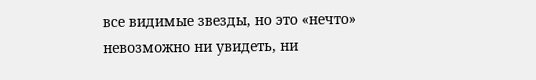все видимые звезды, но это «нечто» невозможно ни увидеть, ни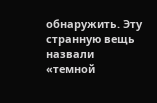обнаружить. Эту странную вещь назвали «темной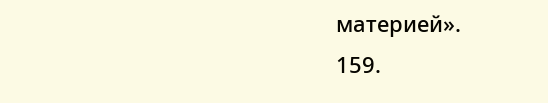материей».
159.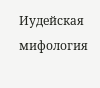Иудейская мифология